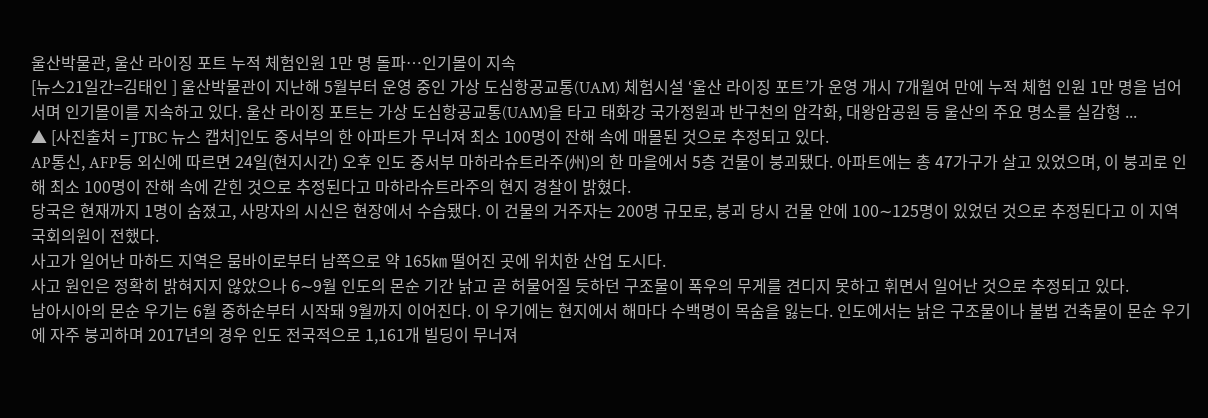울산박물관, 울산 라이징 포트 누적 체험인원 1만 명 돌파…인기몰이 지속
[뉴스21일간=김태인 ] 울산박물관이 지난해 5월부터 운영 중인 가상 도심항공교통(UAM) 체험시설 ‘울산 라이징 포트’가 운영 개시 7개월여 만에 누적 체험 인원 1만 명을 넘어서며 인기몰이를 지속하고 있다. 울산 라이징 포트는 가상 도심항공교통(UAM)을 타고 태화강 국가정원과 반구천의 암각화, 대왕암공원 등 울산의 주요 명소를 실감형 ...
▲ [사진출처 = JTBC 뉴스 캡처]인도 중서부의 한 아파트가 무너져 최소 100명이 잔해 속에 매몰된 것으로 추정되고 있다.
AP통신, AFP등 외신에 따르면 24일(현지시간) 오후 인도 중서부 마하라슈트라주(州)의 한 마을에서 5층 건물이 붕괴됐다. 아파트에는 총 47가구가 살고 있었으며, 이 붕괴로 인해 최소 100명이 잔해 속에 갇힌 것으로 추정된다고 마하라슈트라주의 현지 경찰이 밝혔다.
당국은 현재까지 1명이 숨졌고, 사망자의 시신은 현장에서 수습됐다. 이 건물의 거주자는 200명 규모로, 붕괴 당시 건물 안에 100∼125명이 있었던 것으로 추정된다고 이 지역 국회의원이 전했다.
사고가 일어난 마하드 지역은 뭄바이로부터 남쪽으로 약 165㎞ 떨어진 곳에 위치한 산업 도시다.
사고 원인은 정확히 밝혀지지 않았으나 6∼9월 인도의 몬순 기간 낡고 곧 허물어질 듯하던 구조물이 폭우의 무게를 견디지 못하고 휘면서 일어난 것으로 추정되고 있다.
남아시아의 몬순 우기는 6월 중하순부터 시작돼 9월까지 이어진다. 이 우기에는 현지에서 해마다 수백명이 목숨을 잃는다. 인도에서는 낡은 구조물이나 불법 건축물이 몬순 우기에 자주 붕괴하며 2017년의 경우 인도 전국적으로 1,161개 빌딩이 무너져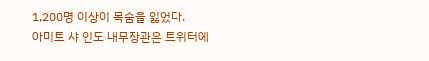1,200명 이상이 목숨을 잃었다.
아미트 샤 인도 내무장관은 트위터에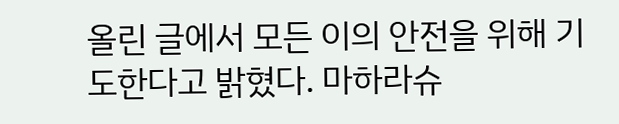올린 글에서 모든 이의 안전을 위해 기도한다고 밝혔다. 마하라슈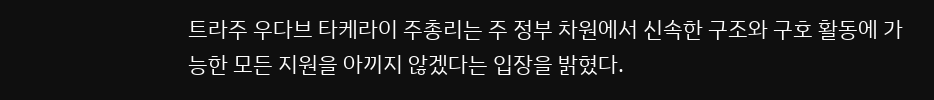트라주 우다브 타케라이 주총리는 주 정부 차원에서 신속한 구조와 구호 활동에 가능한 모든 지원을 아끼지 않겠다는 입장을 밝혔다.